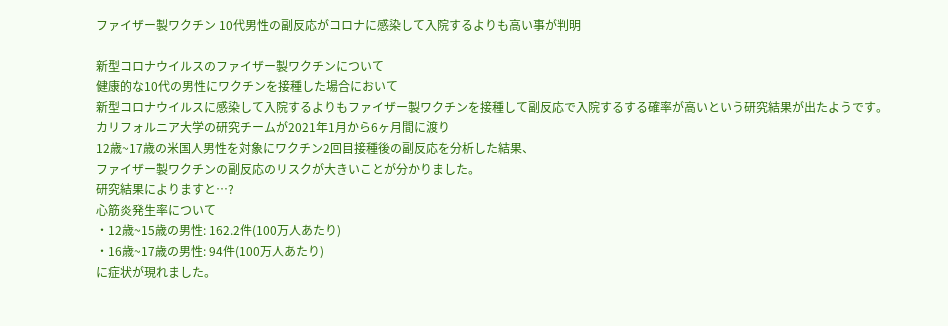ファイザー製ワクチン 10代男性の副反応がコロナに感染して入院するよりも高い事が判明

新型コロナウイルスのファイザー製ワクチンについて
健康的な10代の男性にワクチンを接種した場合において
新型コロナウイルスに感染して入院するよりもファイザー製ワクチンを接種して副反応で入院するする確率が高いという研究結果が出たようです。
カリフォルニア大学の研究チームが2021年1月から6ヶ月間に渡り
12歳~17歳の米国人男性を対象にワクチン2回目接種後の副反応を分析した結果、
ファイザー製ワクチンの副反応のリスクが大きいことが分かりました。
研究結果によりますと…?
心筋炎発生率について
・12歳~15歳の男性: 162.2件(100万人あたり)
・16歳~17歳の男性: 94件(100万人あたり)
に症状が現れました。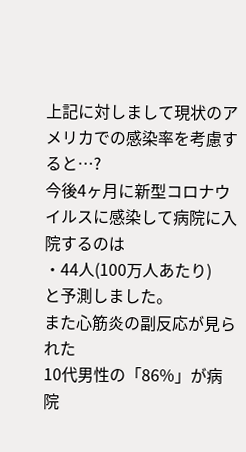上記に対しまして現状のアメリカでの感染率を考慮すると…?
今後4ヶ月に新型コロナウイルスに感染して病院に入院するのは
・44人(100万人あたり)
と予測しました。
また心筋炎の副反応が見られた
10代男性の「86%」が病院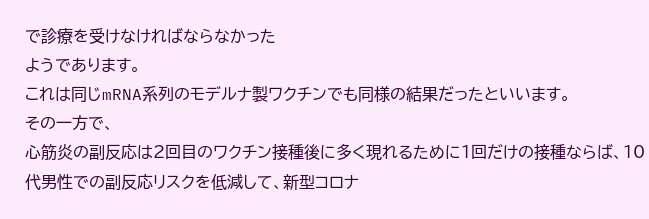で診療を受けなければならなかった
ようであります。
これは同じmRNA系列のモデルナ製ワクチンでも同様の結果だったといいます。
その一方で、
心筋炎の副反応は2回目のワクチン接種後に多く現れるために1回だけの接種ならば、10代男性での副反応リスクを低減して、新型コロナ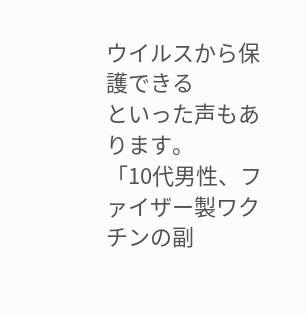ウイルスから保護できる
といった声もあります。
「10代男性、ファイザー製ワクチンの副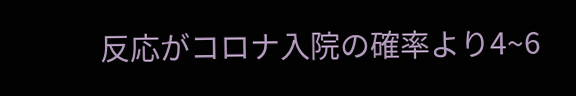反応がコロナ入院の確率より4~6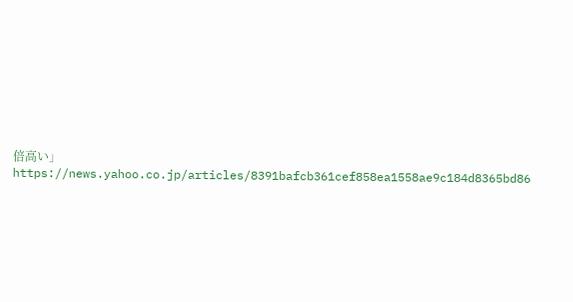倍高い」
https://news.yahoo.co.jp/articles/8391bafcb361cef858ea1558ae9c184d8365bd86